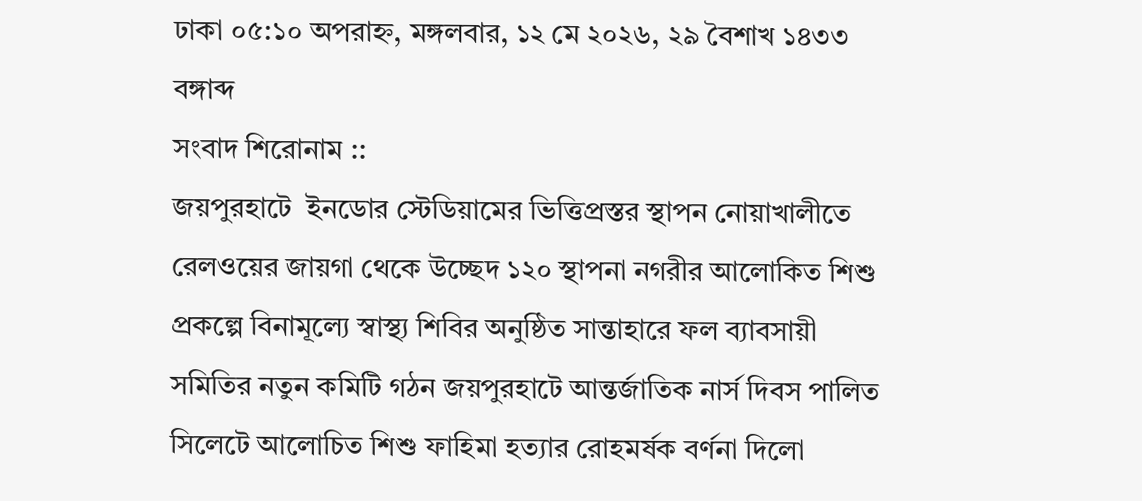ঢাকা ০৫:১০ অপরাহ্ন, মঙ্গলবার, ১২ মে ২০২৬, ২৯ বৈশাখ ১৪৩৩ বঙ্গাব্দ
সংবাদ শিরোনাম ::
জয়পুরহাটে  ইনডোর স্টেডিয়ামের ভিত্তিপ্রস্তর স্থাপন নোয়াখালীতে রেলওয়ের জায়গা থেকে উচ্ছেদ ১২০ স্থাপনা নগরীর আলোকিত শিশু প্রকল্পে বিনামূল্যে স্বাস্থ্য শিবির অনুষ্ঠিত সান্তাহারে ফল ব্যাবসায়ী সমিতির নতুন কমিটি গঠন জয়পুরহাটে আন্তর্জাতিক নার্স দিবস পালিত  সিলেটে আলোচিত শিশু ফাহিমা হত্যার রোহমর্ষক বর্ণনা দিলো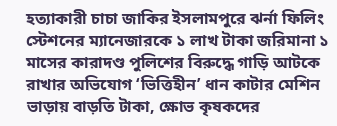হত্যাকারী চাচা জাকির ইসলামপুরে ঝর্না ফিলিং স্টেশনের ম্যানেজারকে ১ লাখ টাকা জরিমানা ১ মাসের কারাদণ্ড পুলিশের বিরুদ্ধে গাড়ি আটকে রাখার অভিযোগ ‘ভিত্তিহীন’ ধান কাটার মেশিন ভাড়ায় বাড়তি টাকা, ক্ষোভ কৃষকদের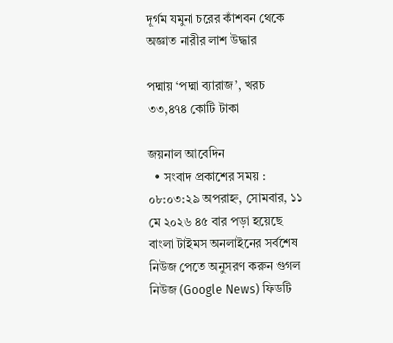দূর্গম যমুনা চরের কাঁশবন থেকে অজ্ঞাত নারীর লাশ উদ্ধার

পদ্মায় ‘পদ্মা ব্যারাজ’, খরচ ৩৩,৪৭৪ কোটি টাকা

জয়নাল আবেদিন
  • সংবাদ প্রকাশের সময় : ০৮:০৩:২৯ অপরাহ্ন, সোমবার, ১১ মে ২০২৬ ৪৫ বার পড়া হয়েছে
বাংলা টাইমস অনলাইনের সর্বশেষ নিউজ পেতে অনুসরণ করুন গুগল নিউজ (Google News) ফিডটি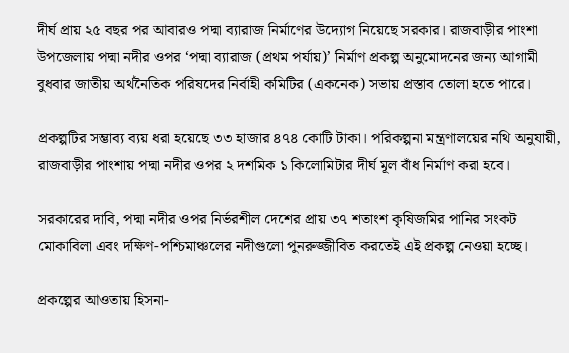দীর্ঘ প্রায় ২৫ বছর পর আবারও পদ্মা ব্যারাজ নির্মাণের উদ্যোগ নিয়েছে সরকার। রাজবাড়ীর পাংশা উপজেলায় পদ্মা নদীর ওপর ‘পদ্মা ব্যারাজ (প্রথম পর্যায়)’ নির্মাণ প্রকল্প অনুমোদনের জন্য আগামী বুধবার জাতীয় অর্থনৈতিক পরিষদের নির্বাহী কমিটির (একনেক) সভায় প্রস্তাব তোলা হতে পারে।

প্রকল্পটির সম্ভাব্য ব্যয় ধরা হয়েছে ৩৩ হাজার ৪৭৪ কোটি টাকা। পরিকল্পনা মন্ত্রণালয়ের নথি অনুযায়ী, রাজবাড়ীর পাংশায় পদ্মা নদীর ওপর ২ দশমিক ১ কিলোমিটার দীর্ঘ মূল বাঁধ নির্মাণ করা হবে।

সরকারের দাবি, পদ্মা নদীর ওপর নির্ভরশীল দেশের প্রায় ৩৭ শতাংশ কৃষিজমির পানির সংকট মোকাবিলা এবং দক্ষিণ-পশ্চিমাঞ্চলের নদীগুলো পুনরুজ্জীবিত করতেই এই প্রকল্প নেওয়া হচ্ছে।

প্রকল্পের আওতায় হিসনা-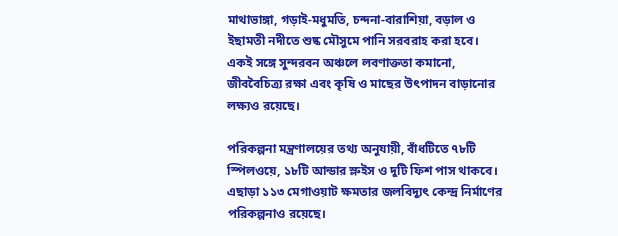মাথাভাঙ্গা, গড়াই-মধুমতি, চন্দনা-বারাশিয়া, বড়াল ও ইছামতী নদীতে শুষ্ক মৌসুমে পানি সরবরাহ করা হবে। একই সঙ্গে সুন্দরবন অঞ্চলে লবণাক্ততা কমানো, জীববৈচিত্র্য রক্ষা এবং কৃষি ও মাছের উৎপাদন বাড়ানোর লক্ষ্যও রয়েছে।

পরিকল্পনা মন্ত্রণালয়ের তথ্য অনুযায়ী, বাঁধটিতে ৭৮টি স্পিলওয়ে, ১৮টি আন্ডার স্লুইস ও দুটি ফিশ পাস থাকবে। এছাড়া ১১৩ মেগাওয়াট ক্ষমতার জলবিদ্যুৎ কেন্দ্র নির্মাণের পরিকল্পনাও রয়েছে।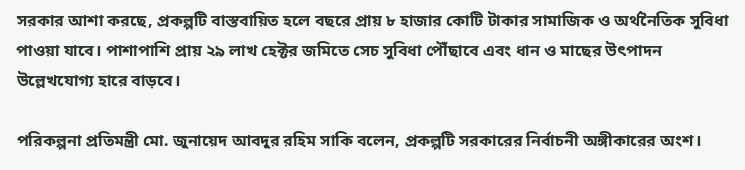সরকার আশা করছে, প্রকল্পটি বাস্তবায়িত হলে বছরে প্রায় ৮ হাজার কোটি টাকার সামাজিক ও অর্থনৈতিক সুবিধা পাওয়া যাবে। পাশাপাশি প্রায় ২৯ লাখ হেক্টর জমিতে সেচ সুবিধা পৌঁছাবে এবং ধান ও মাছের উৎপাদন উল্লেখযোগ্য হারে বাড়বে।

পরিকল্পনা প্রতিমন্ত্রী মো. জুনায়েদ আবদুর রহিম সাকি বলেন, প্রকল্পটি সরকারের নির্বাচনী অঙ্গীকারের অংশ।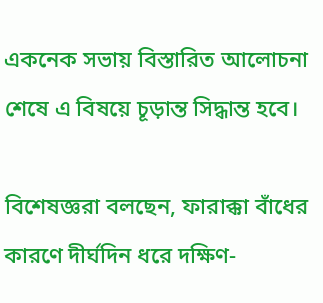একনেক সভায় বিস্তারিত আলোচনা শেষে এ বিষয়ে চূড়ান্ত সিদ্ধান্ত হবে।

বিশেষজ্ঞরা বলছেন, ফারাক্কা বাঁধের কারণে দীর্ঘদিন ধরে দক্ষিণ-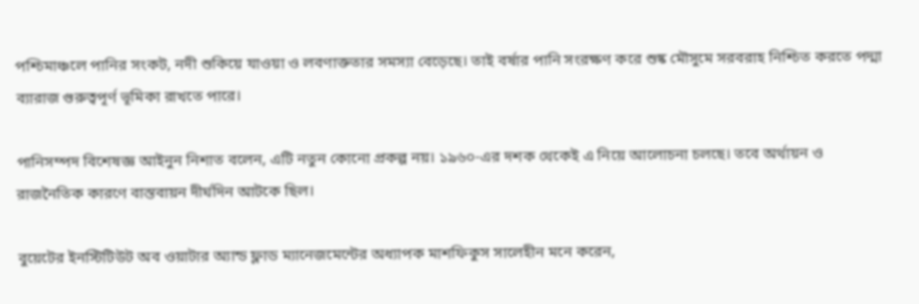পশ্চিমাঞ্চলে পানির সংকট, নদী শুকিয়ে যাওয়া ও লবণাক্ততার সমস্যা বেড়েছে। তাই বর্ষার পানি সংরক্ষণ করে শুষ্ক মৌসুমে সরবরাহ নিশ্চিত করতে পদ্মা ব্যারাজ গুরুত্বপূর্ণ ভূমিকা রাখতে পারে।

পানিসম্পদ বিশেষজ্ঞ আইনুন নিশাত বলেন, এটি নতুন কোনো প্রকল্প নয়। ১৯৬০-এর দশক থেকেই এ নিয়ে আলোচনা চলছে। তবে অর্থায়ন ও রাজনৈতিক কারণে বাস্তবায়ন দীর্ঘদিন আটকে ছিল।

বুয়েটের ইনস্টিটিউট অব ওয়াটার অ্যান্ড ফ্লাড ম্যানেজমেন্টের অধ্যাপক মাশফিকুস সালেহীন মনে করেন,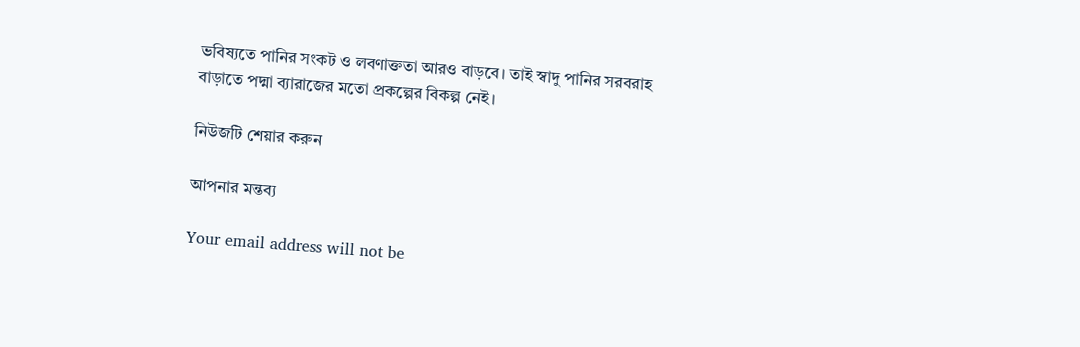ভবিষ্যতে পানির সংকট ও লবণাক্ততা আরও বাড়বে। তাই স্বাদু পানির সরবরাহ বাড়াতে পদ্মা ব্যারাজের মতো প্রকল্পের বিকল্প নেই।

নিউজটি শেয়ার করুন

আপনার মন্তব্য

Your email address will not be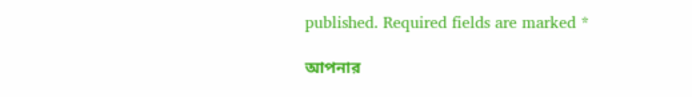published. Required fields are marked *

আপনার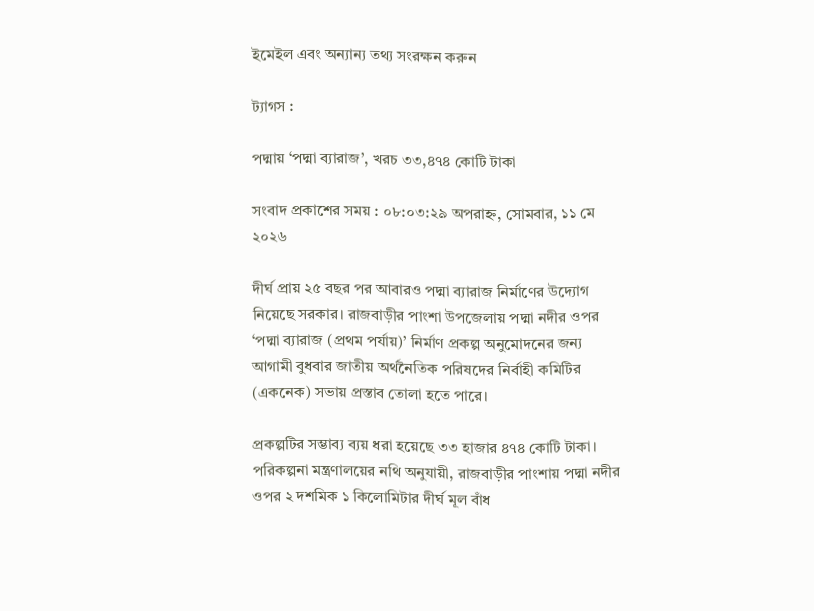ইমেইল এবং অন্যান্য তথ্য সংরক্ষন করুন

ট্যাগস :

পদ্মায় ‘পদ্মা ব্যারাজ’, খরচ ৩৩,৪৭৪ কোটি টাকা

সংবাদ প্রকাশের সময় : ০৮:০৩:২৯ অপরাহ্ন, সোমবার, ১১ মে ২০২৬

দীর্ঘ প্রায় ২৫ বছর পর আবারও পদ্মা ব্যারাজ নির্মাণের উদ্যোগ নিয়েছে সরকার। রাজবাড়ীর পাংশা উপজেলায় পদ্মা নদীর ওপর ‘পদ্মা ব্যারাজ (প্রথম পর্যায়)’ নির্মাণ প্রকল্প অনুমোদনের জন্য আগামী বুধবার জাতীয় অর্থনৈতিক পরিষদের নির্বাহী কমিটির (একনেক) সভায় প্রস্তাব তোলা হতে পারে।

প্রকল্পটির সম্ভাব্য ব্যয় ধরা হয়েছে ৩৩ হাজার ৪৭৪ কোটি টাকা। পরিকল্পনা মন্ত্রণালয়ের নথি অনুযায়ী, রাজবাড়ীর পাংশায় পদ্মা নদীর ওপর ২ দশমিক ১ কিলোমিটার দীর্ঘ মূল বাঁধ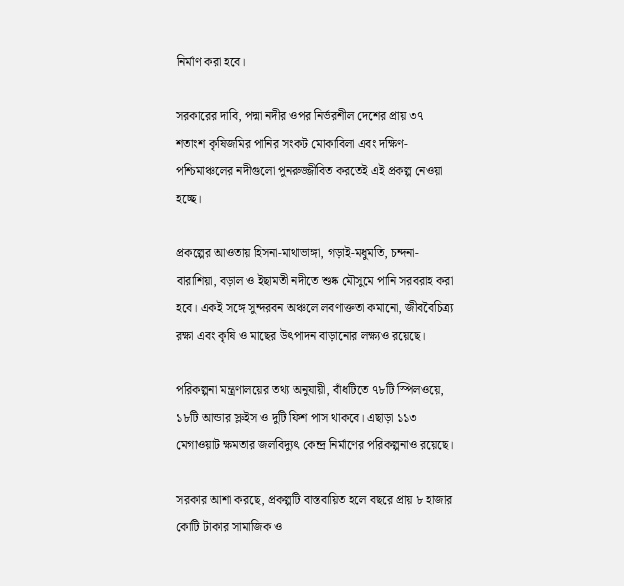নির্মাণ করা হবে।

সরকারের দাবি, পদ্মা নদীর ওপর নির্ভরশীল দেশের প্রায় ৩৭ শতাংশ কৃষিজমির পানির সংকট মোকাবিলা এবং দক্ষিণ-পশ্চিমাঞ্চলের নদীগুলো পুনরুজ্জীবিত করতেই এই প্রকল্প নেওয়া হচ্ছে।

প্রকল্পের আওতায় হিসনা-মাথাভাঙ্গা, গড়াই-মধুমতি, চন্দনা-বারাশিয়া, বড়াল ও ইছামতী নদীতে শুষ্ক মৌসুমে পানি সরবরাহ করা হবে। একই সঙ্গে সুন্দরবন অঞ্চলে লবণাক্ততা কমানো, জীববৈচিত্র্য রক্ষা এবং কৃষি ও মাছের উৎপাদন বাড়ানোর লক্ষ্যও রয়েছে।

পরিকল্পনা মন্ত্রণালয়ের তথ্য অনুযায়ী, বাঁধটিতে ৭৮টি স্পিলওয়ে, ১৮টি আন্ডার স্লুইস ও দুটি ফিশ পাস থাকবে। এছাড়া ১১৩ মেগাওয়াট ক্ষমতার জলবিদ্যুৎ কেন্দ্র নির্মাণের পরিকল্পনাও রয়েছে।

সরকার আশা করছে, প্রকল্পটি বাস্তবায়িত হলে বছরে প্রায় ৮ হাজার কোটি টাকার সামাজিক ও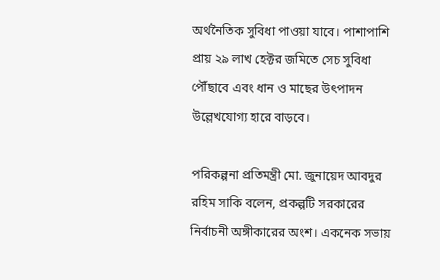অর্থনৈতিক সুবিধা পাওয়া যাবে। পাশাপাশি প্রায় ২৯ লাখ হেক্টর জমিতে সেচ সুবিধা পৌঁছাবে এবং ধান ও মাছের উৎপাদন উল্লেখযোগ্য হারে বাড়বে।

পরিকল্পনা প্রতিমন্ত্রী মো. জুনায়েদ আবদুর রহিম সাকি বলেন, প্রকল্পটি সরকারের নির্বাচনী অঙ্গীকারের অংশ। একনেক সভায়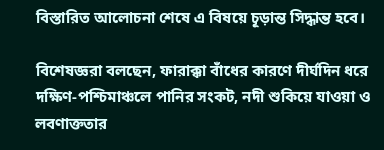বিস্তারিত আলোচনা শেষে এ বিষয়ে চূড়ান্ত সিদ্ধান্ত হবে।

বিশেষজ্ঞরা বলছেন, ফারাক্কা বাঁধের কারণে দীর্ঘদিন ধরে দক্ষিণ-পশ্চিমাঞ্চলে পানির সংকট, নদী শুকিয়ে যাওয়া ও লবণাক্ততার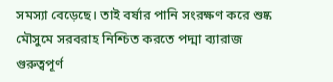সমস্যা বেড়েছে। তাই বর্ষার পানি সংরক্ষণ করে শুষ্ক মৌসুমে সরবরাহ নিশ্চিত করতে পদ্মা ব্যারাজ গুরুত্বপূর্ণ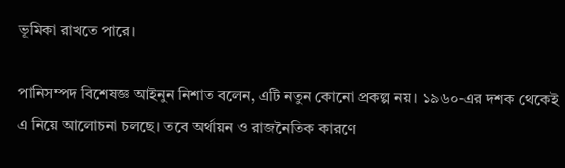ভূমিকা রাখতে পারে।

পানিসম্পদ বিশেষজ্ঞ আইনুন নিশাত বলেন, এটি নতুন কোনো প্রকল্প নয়। ১৯৬০-এর দশক থেকেই এ নিয়ে আলোচনা চলছে। তবে অর্থায়ন ও রাজনৈতিক কারণে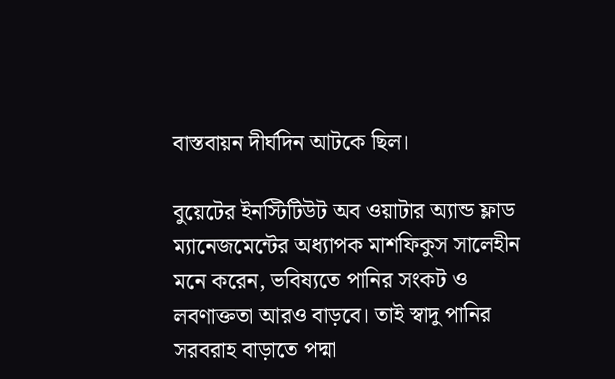বাস্তবায়ন দীর্ঘদিন আটকে ছিল।

বুয়েটের ইনস্টিটিউট অব ওয়াটার অ্যান্ড ফ্লাড ম্যানেজমেন্টের অধ্যাপক মাশফিকুস সালেহীন মনে করেন, ভবিষ্যতে পানির সংকট ও লবণাক্ততা আরও বাড়বে। তাই স্বাদু পানির সরবরাহ বাড়াতে পদ্মা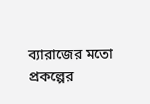ব্যারাজের মতো প্রকল্পের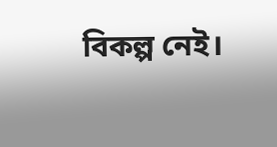বিকল্প নেই।